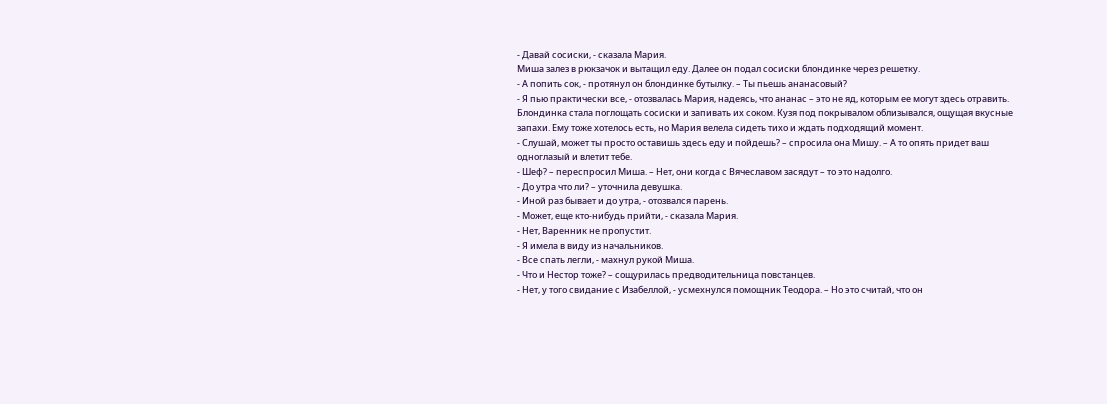- Давай сосиски, - сказала Мария.
Миша залез в рюкзачок и вытащил еду. Далее он подал сосиски блондинке через решетку.
- А попить сок, - протянул он блондинке бутылку. – Ты пьешь ананасовый?
- Я пью практически все, - отозвалась Мария, надеясь, что ананас – это не яд, которым ее могут здесь отравить.
Блондинка стала поглощать сосиски и запивать их соком. Кузя под покрывалом облизывался, ощущая вкусные запахи. Ему тоже хотелось есть, но Мария велела сидеть тихо и ждать подходящий момент.
- Слушай, может ты просто оставишь здесь еду и пойдешь? – спросила она Мишу. – А то опять придет ваш одноглазый и влетит тебе.
- Шеф? – переспросил Миша. – Нет, они когда с Вячеславом засядут – то это надолго.
- До утра что ли? – уточнила девушка.
- Иной раз бывает и до утра, - отозвался парень.
- Может, еще кто-нибудь прийти, - сказала Мария.
- Нет, Варенник не пропустит.
- Я имела в виду из начальников.
- Все спать легли, - махнул рукой Миша.
- Что и Нестор тоже? – сощурилась предводительница повстанцев.
- Нет, у того свидание с Изабеллой, - усмехнулся помощник Теодора. – Но это считай, что он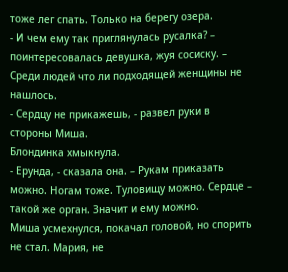тоже лег спать. Только на берегу озера.
- И чем ему так приглянулась русалка? – поинтересовалась девушка, жуя сосиску. – Среди людей что ли подходящей женщины не нашлось.
- Сердцу не прикажешь, - развел руки в стороны Миша.
Блондинка хмыкнула.
- Ерунда, - сказала она. – Рукам приказать можно. Ногам тоже. Туловищу можно. Сердце – такой же орган. Значит и ему можно.
Миша усмехнулся, покачал головой, но спорить не стал. Мария, не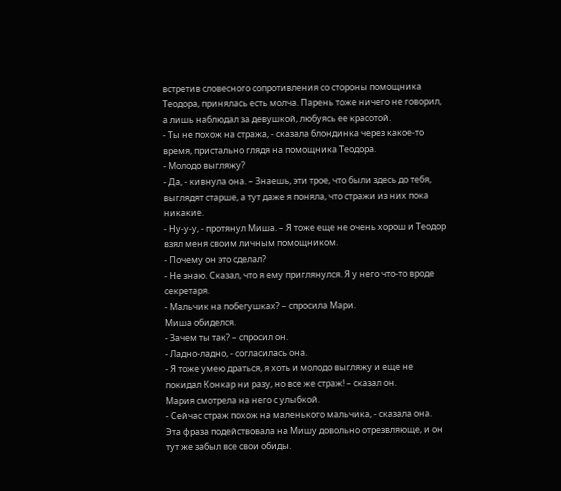встретив словесного сопротивления со стороны помощника Теодора, принялась есть молча. Парень тоже ничего не говорил, а лишь наблюдал за девушкой, любуясь ее красотой.
- Ты не похож на стража, - сказала блондинка через какое-то время, пристально глядя на помощника Теодора.
- Молодо выгляжу?
- Да, - кивнула она. – Знаешь, эти трое, что были здесь до тебя, выглядят старше, а тут даже я поняла, что стражи из них пока никакие.
- Ну-у-у, - протянул Миша. – Я тоже еще не очень хорош и Теодор взял меня своим личным помощником.
- Почему он это сделал?
- Не знаю. Сказал, что я ему приглянулся. Я у него что-то вроде секретаря.
- Мальчик на побегушках? – спросила Мари.
Миша обиделся.
- Зачем ты так? – спросил он.
- Ладно-ладно, - согласилась она.
- Я тоже умею драться, я хоть и молодо выгляжу и еще не покидал Конкар ни разу, но все же страж! – сказал он.
Мария смотрела на него с улыбкой.
- Сейчас страж похож на маленького мальчика, - сказала она.
Эта фраза подействовала на Мишу довольно отрезвляюще, и он тут же забыл все свои обиды.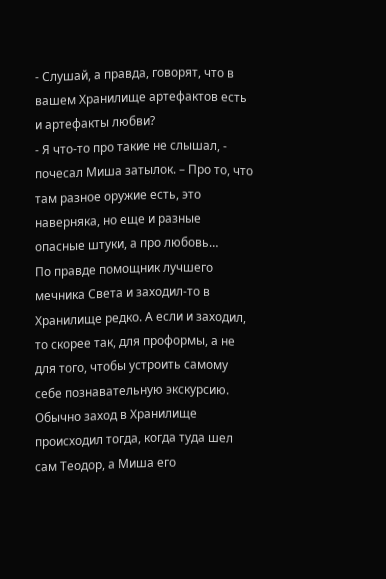- Слушай, а правда, говорят, что в вашем Хранилище артефактов есть и артефакты любви?
- Я что-то про такие не слышал, - почесал Миша затылок. – Про то, что там разное оружие есть, это наверняка, но еще и разные опасные штуки, а про любовь…
По правде помощник лучшего мечника Света и заходил-то в Хранилище редко. А если и заходил, то скорее так, для проформы, а не для того, чтобы устроить самому себе познавательную экскурсию. Обычно заход в Хранилище происходил тогда, когда туда шел сам Теодор, а Миша его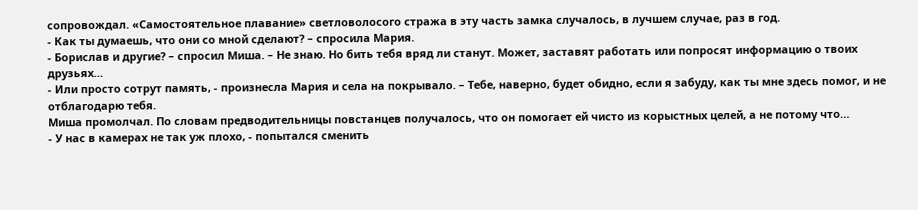сопровождал. «Самостоятельное плавание» светловолосого стража в эту часть замка случалось, в лучшем случае, раз в год.
- Как ты думаешь, что они со мной сделают? – спросила Мария.
- Борислав и другие? – спросил Миша. – Не знаю. Но бить тебя вряд ли станут. Может, заставят работать или попросят информацию о твоих друзьях…
- Или просто сотрут память, - произнесла Мария и села на покрывало. – Тебе, наверно, будет обидно, если я забуду, как ты мне здесь помог, и не отблагодарю тебя.
Миша промолчал. По словам предводительницы повстанцев получалось, что он помогает ей чисто из корыстных целей, а не потому что…
- У нас в камерах не так уж плохо, - попытался сменить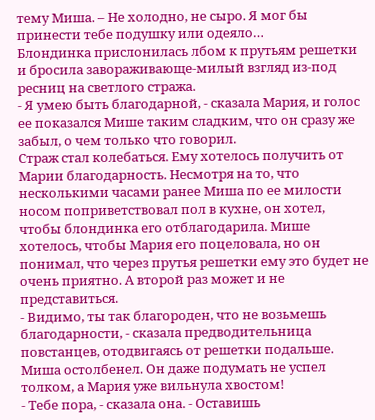тему Миша. – Не холодно, не сыро. Я мог бы принести тебе подушку или одеяло…
Блондинка прислонилась лбом к прутьям решетки и бросила завораживающе-милый взгляд из-под ресниц на светлого стража.
- Я умею быть благодарной, - сказала Мария, и голос ее показался Мише таким сладким, что он сразу же забыл, о чем только что говорил.
Страж стал колебаться. Ему хотелось получить от Марии благодарность. Несмотря на то, что несколькими часами ранее Миша по ее милости носом поприветствовал пол в кухне, он хотел, чтобы блондинка его отблагодарила. Мише хотелось, чтобы Мария его поцеловала, но он понимал, что через прутья решетки ему это будет не очень приятно. А второй раз может и не представиться.
- Видимо, ты так благороден, что не возьмешь благодарности, - сказала предводительница повстанцев, отодвигаясь от решетки подальше.
Миша остолбенел. Он даже подумать не успел толком, а Мария уже вильнула хвостом!
- Тебе пора, - сказала она. - Оставишь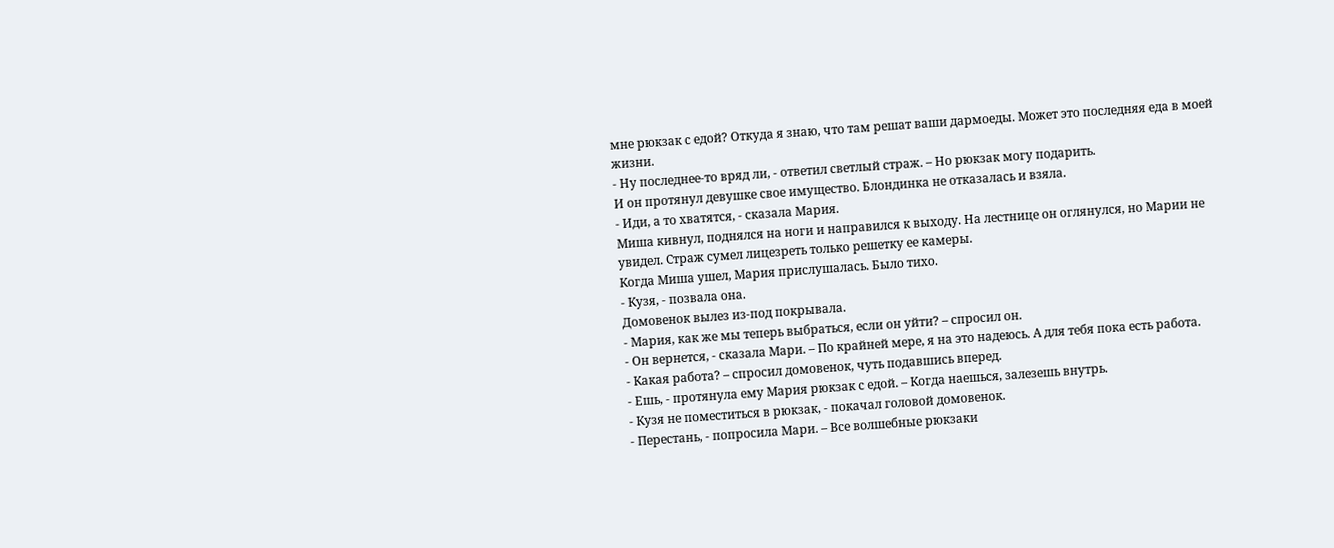мне рюкзак с едой? Откуда я знаю, что там решат ваши дармоеды. Может это последняя еда в моей жизни.
- Ну последнее-то вряд ли, - ответил светлый страж. – Но рюкзак могу подарить.
И он протянул девушке свое имущество. Блондинка не отказалась и взяла.
- Иди, а то хватятся, - сказала Мария.
Миша кивнул, поднялся на ноги и направился к выходу. На лестнице он оглянулся, но Марии не увидел. Страж сумел лицезреть только решетку ее камеры.
Когда Миша ушел, Мария прислушалась. Было тихо.
- Кузя, - позвала она.
Домовенок вылез из-под покрывала.
- Мария, как же мы теперь выбраться, если он уйти? – спросил он.
- Он вернется, - сказала Мари. – По крайней мере, я на это надеюсь. А для тебя пока есть работа.
- Какая работа? – спросил домовенок, чуть подавшись вперед.
- Ешь, - протянула ему Мария рюкзак с едой. – Когда наешься, залезешь внутрь.
- Кузя не поместиться в рюкзак, - покачал головой домовенок.
- Перестань, - попросила Мари. – Все волшебные рюкзаки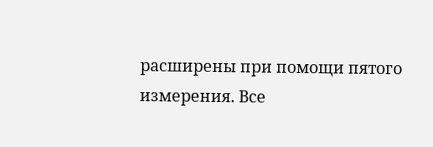расширены при помощи пятого измерения. Все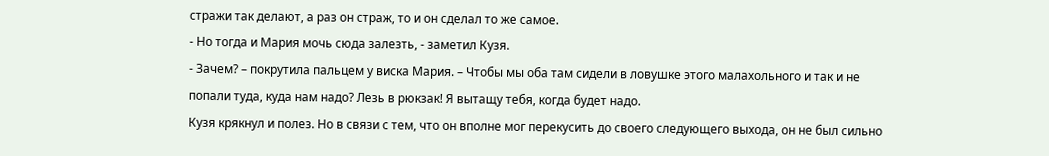стражи так делают, а раз он страж, то и он сделал то же самое.
- Но тогда и Мария мочь сюда залезть, - заметил Кузя.
- Зачем? – покрутила пальцем у виска Мария. – Чтобы мы оба там сидели в ловушке этого малахольного и так и не попали туда, куда нам надо? Лезь в рюкзак! Я вытащу тебя, когда будет надо.
Кузя крякнул и полез. Но в связи с тем, что он вполне мог перекусить до своего следующего выхода, он не был сильно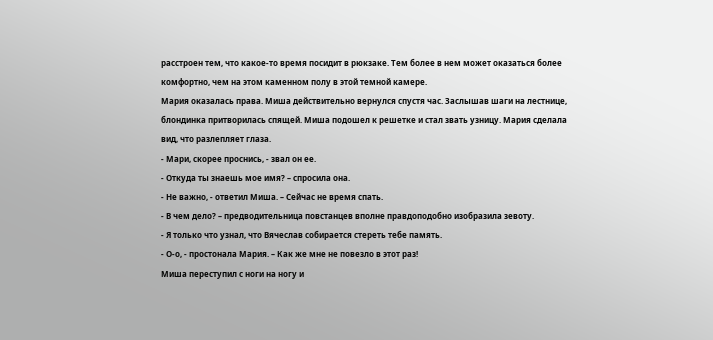расстроен тем, что какое-то время посидит в рюкзаке. Тем более в нем может оказаться более комфортно, чем на этом каменном полу в этой темной камере.
Мария оказалась права. Миша действительно вернулся спустя час. Заслышав шаги на лестнице, блондинка притворилась спящей. Миша подошел к решетке и стал звать узницу. Мария сделала вид, что разлепляет глаза.
- Мари, скорее проснись, - звал он ее.
- Откуда ты знаешь мое имя? – спросила она.
- Не важно, - ответил Миша. – Сейчас не время спать.
- В чем дело? – предводительница повстанцев вполне правдоподобно изобразила зевоту.
- Я только что узнал, что Вячеслав собирается стереть тебе память.
- О-о, - простонала Мария. – Как же мне не повезло в этот раз!
Миша переступил с ноги на ногу и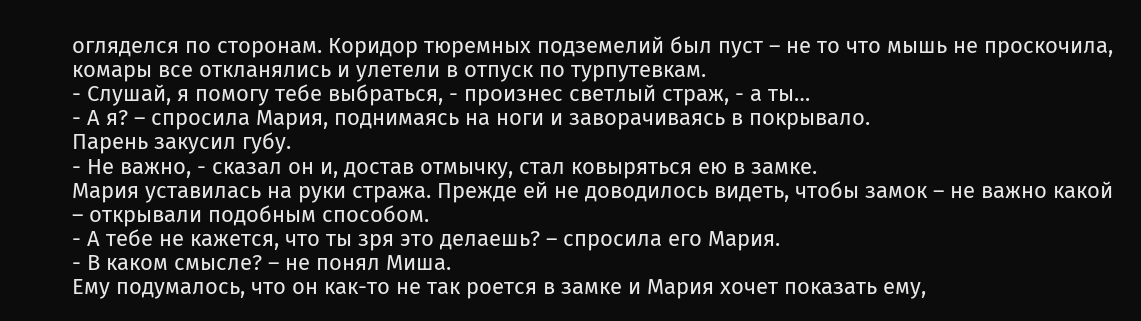огляделся по сторонам. Коридор тюремных подземелий был пуст – не то что мышь не проскочила, комары все откланялись и улетели в отпуск по турпутевкам.
- Слушай, я помогу тебе выбраться, - произнес светлый страж, - а ты…
- А я? – спросила Мария, поднимаясь на ноги и заворачиваясь в покрывало.
Парень закусил губу.
- Не важно, - сказал он и, достав отмычку, стал ковыряться ею в замке.
Мария уставилась на руки стража. Прежде ей не доводилось видеть, чтобы замок – не важно какой – открывали подобным способом.
- А тебе не кажется, что ты зря это делаешь? – спросила его Мария.
- В каком смысле? – не понял Миша.
Ему подумалось, что он как-то не так роется в замке и Мария хочет показать ему,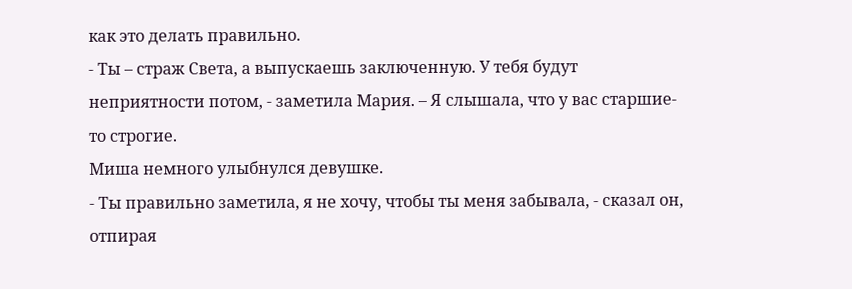как это делать правильно.
- Ты – страж Света, а выпускаешь заключенную. У тебя будут неприятности потом, - заметила Мария. – Я слышала, что у вас старшие-то строгие.
Миша немного улыбнулся девушке.
- Ты правильно заметила, я не хочу, чтобы ты меня забывала, - сказал он, отпирая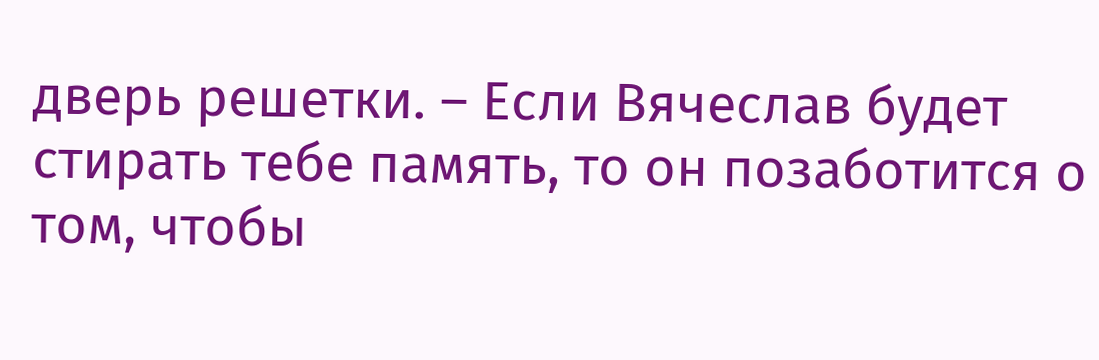дверь решетки. – Если Вячеслав будет стирать тебе память, то он позаботится о том, чтобы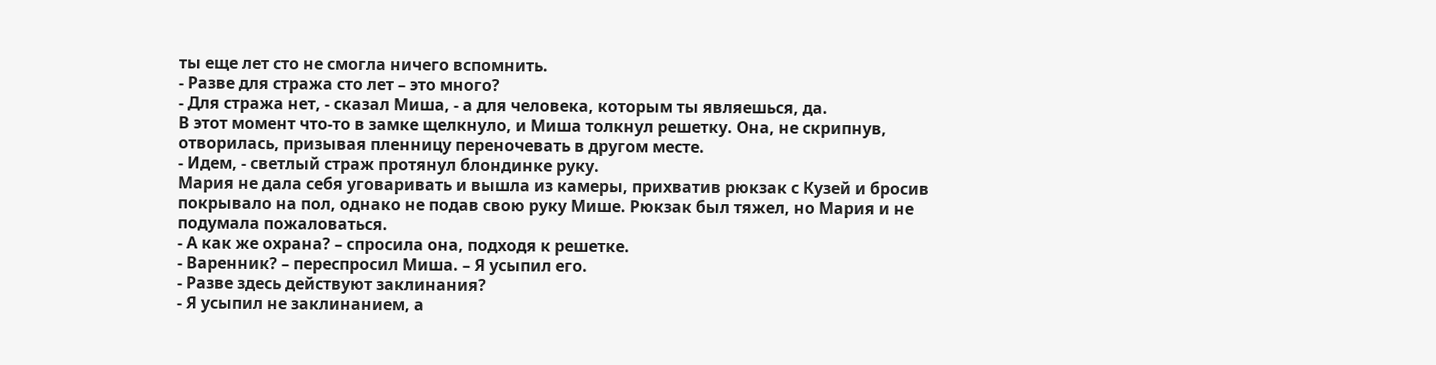ты еще лет сто не смогла ничего вспомнить.
- Разве для стража сто лет – это много?
- Для стража нет, - сказал Миша, - а для человека, которым ты являешься, да.
В этот момент что-то в замке щелкнуло, и Миша толкнул решетку. Она, не скрипнув, отворилась, призывая пленницу переночевать в другом месте.
- Идем, - светлый страж протянул блондинке руку.
Мария не дала себя уговаривать и вышла из камеры, прихватив рюкзак с Кузей и бросив покрывало на пол, однако не подав свою руку Мише. Рюкзак был тяжел, но Мария и не подумала пожаловаться.
- А как же охрана? – спросила она, подходя к решетке.
- Варенник? – переспросил Миша. – Я усыпил его.
- Разве здесь действуют заклинания?
- Я усыпил не заклинанием, а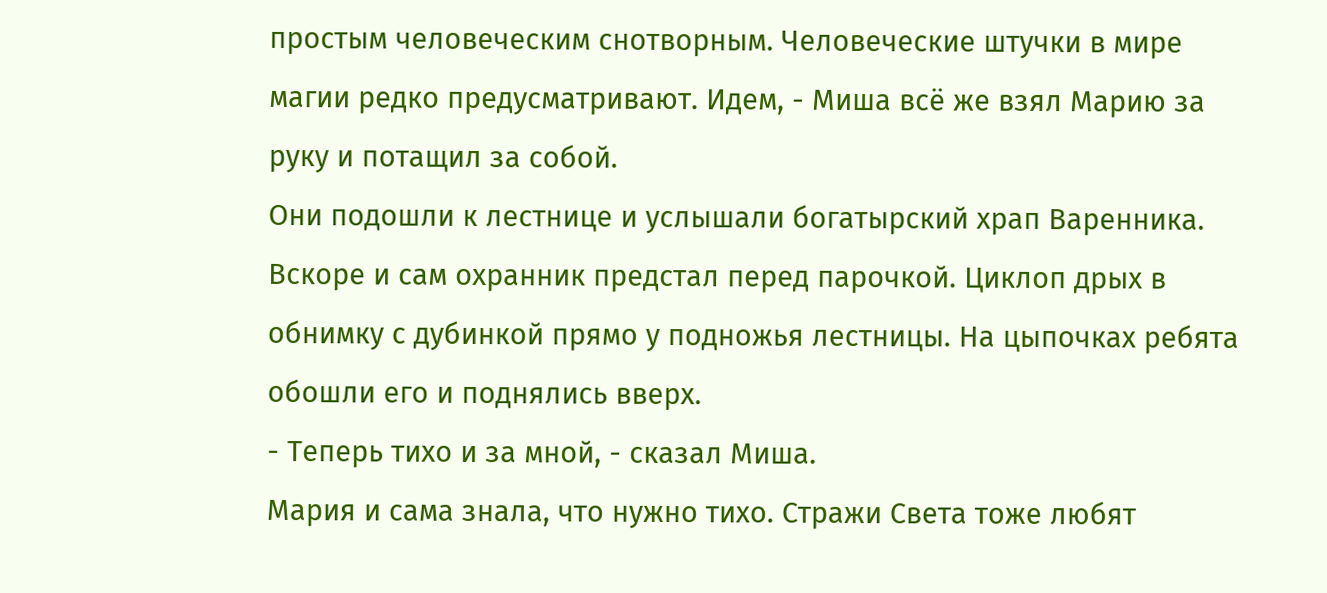простым человеческим снотворным. Человеческие штучки в мире магии редко предусматривают. Идем, - Миша всё же взял Марию за руку и потащил за собой.
Они подошли к лестнице и услышали богатырский храп Варенника. Вскоре и сам охранник предстал перед парочкой. Циклоп дрых в обнимку с дубинкой прямо у подножья лестницы. На цыпочках ребята обошли его и поднялись вверх.
- Теперь тихо и за мной, - сказал Миша.
Мария и сама знала, что нужно тихо. Стражи Света тоже любят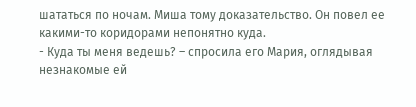шататься по ночам. Миша тому доказательство. Он повел ее какими-то коридорами непонятно куда.
- Куда ты меня ведешь? – спросила его Мария, оглядывая незнакомые ей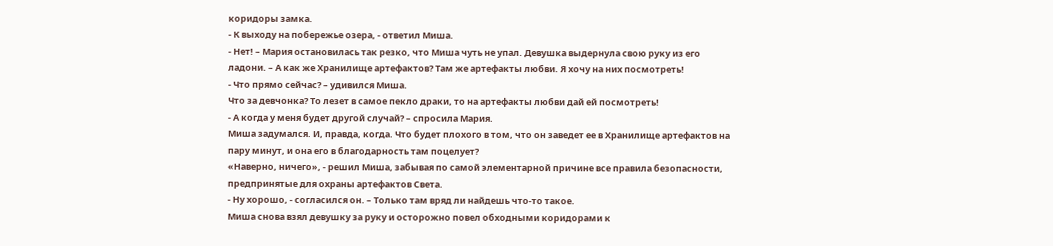коридоры замка.
- К выходу на побережье озера, - ответил Миша.
- Нет! – Мария остановилась так резко, что Миша чуть не упал. Девушка выдернула свою руку из его ладони. – А как же Хранилище артефактов? Там же артефакты любви. Я хочу на них посмотреть!
- Что прямо сейчас? – удивился Миша.
Что за девчонка? То лезет в самое пекло драки, то на артефакты любви дай ей посмотреть!
- А когда у меня будет другой случай? – спросила Мария.
Миша задумался. И, правда, когда. Что будет плохого в том, что он заведет ее в Хранилище артефактов на пару минут, и она его в благодарность там поцелует?
«Наверно, ничего», - решил Миша, забывая по самой элементарной причине все правила безопасности, предпринятые для охраны артефактов Света.
- Ну хорошо, - согласился он. – Только там вряд ли найдешь что-то такое.
Миша снова взял девушку за руку и осторожно повел обходными коридорами к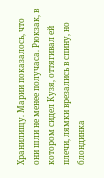Хранилищу. Марии показалось, что они шли не менее получаса. Рюкзак, в котором сидел Кузя, оттягивал ей плечи, лямки врезались в спину, но блондинка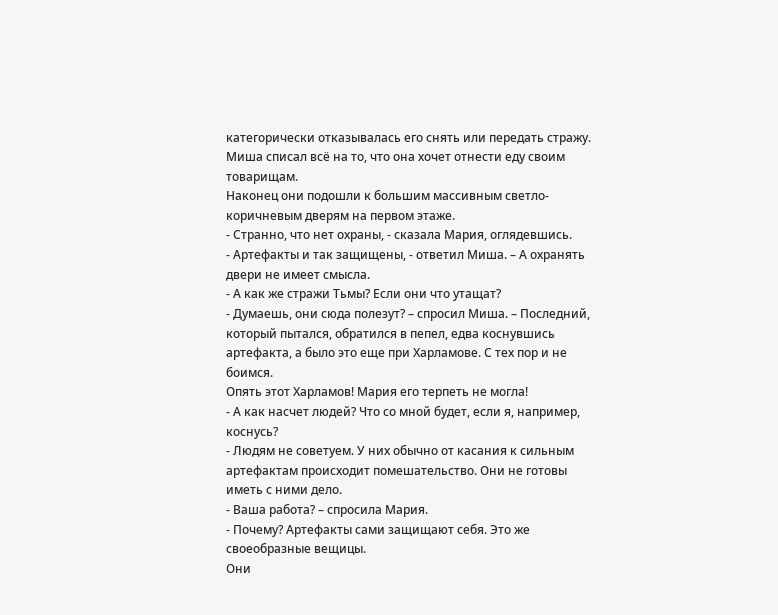категорически отказывалась его снять или передать стражу. Миша списал всё на то, что она хочет отнести еду своим товарищам.
Наконец они подошли к большим массивным светло-коричневым дверям на первом этаже.
- Странно, что нет охраны, - сказала Мария, оглядевшись.
- Артефакты и так защищены, - ответил Миша. – А охранять двери не имеет смысла.
- А как же стражи Тьмы? Если они что утащат?
- Думаешь, они сюда полезут? – спросил Миша. – Последний, который пытался, обратился в пепел, едва коснувшись артефакта, а было это еще при Харламове. С тех пор и не боимся.
Опять этот Харламов! Мария его терпеть не могла!
- А как насчет людей? Что со мной будет, если я, например, коснусь?
- Людям не советуем. У них обычно от касания к сильным артефактам происходит помешательство. Они не готовы иметь с ними дело.
- Ваша работа? – спросила Мария.
- Почему? Артефакты сами защищают себя. Это же своеобразные вещицы.
Они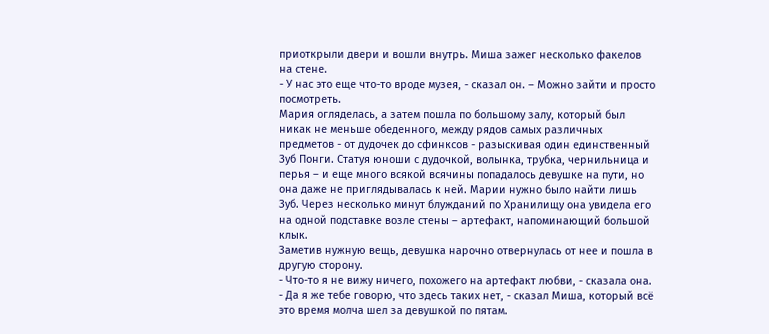приоткрыли двери и вошли внутрь. Миша зажег несколько факелов на стене.
- У нас это еще что-то вроде музея, - сказал он. – Можно зайти и просто посмотреть.
Мария огляделась, а затем пошла по большому залу, который был никак не меньше обеденного, между рядов самых различных предметов - от дудочек до сфинксов - разыскивая один единственный Зуб Понги. Статуя юноши с дудочкой, волынка, трубка, чернильница и перья – и еще много всякой всячины попадалось девушке на пути, но она даже не приглядывалась к ней. Марии нужно было найти лишь Зуб. Через несколько минут блужданий по Хранилищу она увидела его на одной подставке возле стены – артефакт, напоминающий большой клык.
Заметив нужную вещь, девушка нарочно отвернулась от нее и пошла в другую сторону.
- Что-то я не вижу ничего, похожего на артефакт любви, - сказала она.
- Да я же тебе говорю, что здесь таких нет, - сказал Миша, который всё это время молча шел за девушкой по пятам.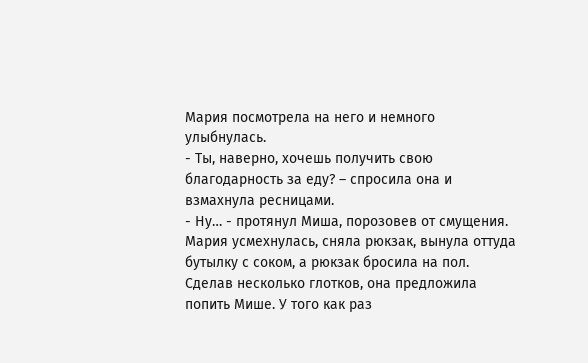Мария посмотрела на него и немного улыбнулась.
- Ты, наверно, хочешь получить свою благодарность за еду? – спросила она и взмахнула ресницами.
- Ну… - протянул Миша, порозовев от смущения.
Мария усмехнулась, сняла рюкзак, вынула оттуда бутылку с соком, а рюкзак бросила на пол. Сделав несколько глотков, она предложила попить Мише. У того как раз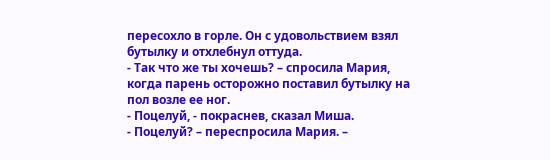пересохло в горле. Он с удовольствием взял бутылку и отхлебнул оттуда.
- Так что же ты хочешь? – спросила Мария, когда парень осторожно поставил бутылку на пол возле ее ног.
- Поцелуй, - покраснев, сказал Миша.
- Поцелуй? – переспросила Мария. –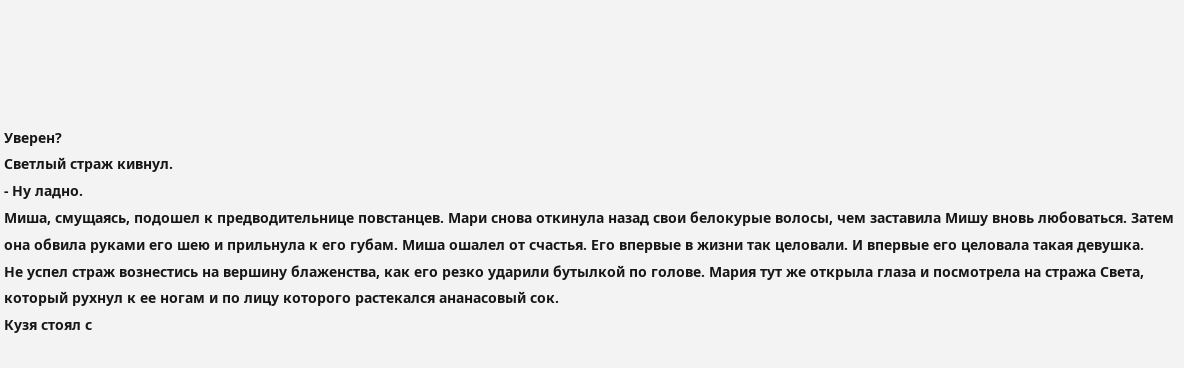Уверен?
Светлый страж кивнул.
- Ну ладно.
Миша, смущаясь, подошел к предводительнице повстанцев. Мари снова откинула назад свои белокурые волосы, чем заставила Мишу вновь любоваться. Затем она обвила руками его шею и прильнула к его губам. Миша ошалел от счастья. Его впервые в жизни так целовали. И впервые его целовала такая девушка.
Не успел страж вознестись на вершину блаженства, как его резко ударили бутылкой по голове. Мария тут же открыла глаза и посмотрела на стража Света, который рухнул к ее ногам и по лицу которого растекался ананасовый сок.
Кузя стоял с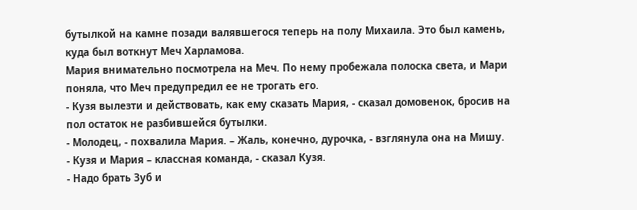бутылкой на камне позади валявшегося теперь на полу Михаила. Это был камень, куда был воткнут Меч Харламова.
Мария внимательно посмотрела на Меч. По нему пробежала полоска света, и Мари поняла, что Меч предупредил ее не трогать его.
- Кузя вылезти и действовать, как ему сказать Мария, - сказал домовенок, бросив на пол остаток не разбившейся бутылки.
- Молодец, - похвалила Мария. – Жаль, конечно, дурочка, - взглянула она на Мишу.
- Кузя и Мария – классная команда, - сказал Кузя.
- Надо брать Зуб и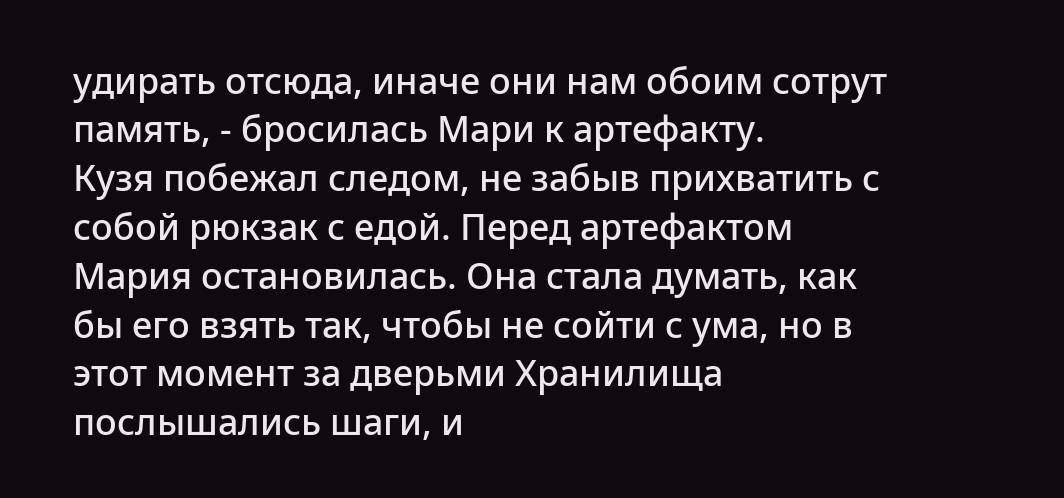удирать отсюда, иначе они нам обоим сотрут память, - бросилась Мари к артефакту.
Кузя побежал следом, не забыв прихватить с собой рюкзак с едой. Перед артефактом Мария остановилась. Она стала думать, как бы его взять так, чтобы не сойти с ума, но в этот момент за дверьми Хранилища послышались шаги, и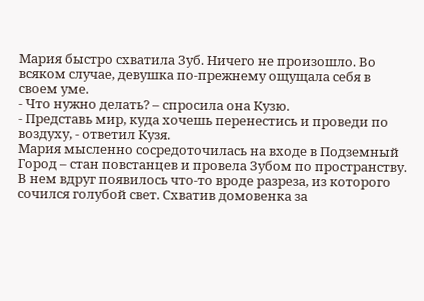Мария быстро схватила Зуб. Ничего не произошло. Во всяком случае, девушка по-прежнему ощущала себя в своем уме.
- Что нужно делать? – спросила она Кузю.
- Представь мир, куда хочешь перенестись и проведи по воздуху, - ответил Кузя.
Мария мысленно сосредоточилась на входе в Подземный Город – стан повстанцев и провела Зубом по пространству. В нем вдруг появилось что-то вроде разреза, из которого сочился голубой свет. Схватив домовенка за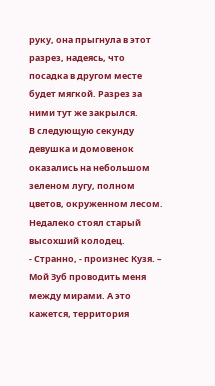руку, она прыгнула в этот разрез, надеясь, что посадка в другом месте будет мягкой. Разрез за ними тут же закрылся.
В следующую секунду девушка и домовенок оказались на небольшом зеленом лугу, полном цветов, окруженном лесом. Недалеко стоял старый высохший колодец.
- Странно, - произнес Кузя. – Мой Зуб проводить меня между мирами. А это кажется, территория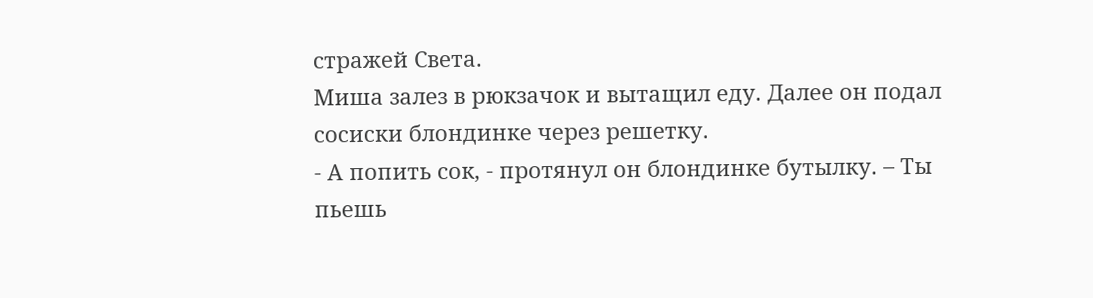стражей Света.
Миша залез в рюкзачок и вытащил еду. Далее он подал сосиски блондинке через решетку.
- А попить сок, - протянул он блондинке бутылку. – Ты пьешь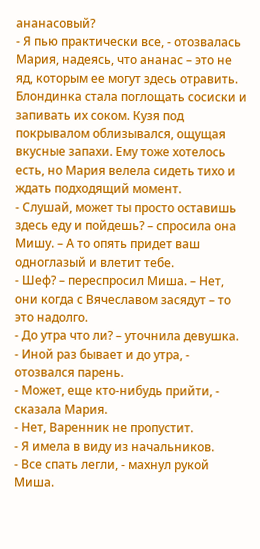ананасовый?
- Я пью практически все, - отозвалась Мария, надеясь, что ананас – это не яд, которым ее могут здесь отравить.
Блондинка стала поглощать сосиски и запивать их соком. Кузя под покрывалом облизывался, ощущая вкусные запахи. Ему тоже хотелось есть, но Мария велела сидеть тихо и ждать подходящий момент.
- Слушай, может ты просто оставишь здесь еду и пойдешь? – спросила она Мишу. – А то опять придет ваш одноглазый и влетит тебе.
- Шеф? – переспросил Миша. – Нет, они когда с Вячеславом засядут – то это надолго.
- До утра что ли? – уточнила девушка.
- Иной раз бывает и до утра, - отозвался парень.
- Может, еще кто-нибудь прийти, - сказала Мария.
- Нет, Варенник не пропустит.
- Я имела в виду из начальников.
- Все спать легли, - махнул рукой Миша.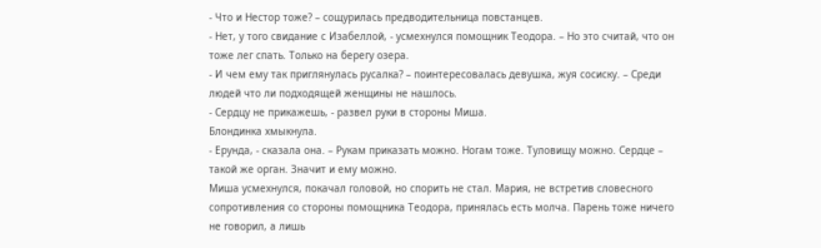- Что и Нестор тоже? – сощурилась предводительница повстанцев.
- Нет, у того свидание с Изабеллой, - усмехнулся помощник Теодора. – Но это считай, что он тоже лег спать. Только на берегу озера.
- И чем ему так приглянулась русалка? – поинтересовалась девушка, жуя сосиску. – Среди людей что ли подходящей женщины не нашлось.
- Сердцу не прикажешь, - развел руки в стороны Миша.
Блондинка хмыкнула.
- Ерунда, - сказала она. – Рукам приказать можно. Ногам тоже. Туловищу можно. Сердце – такой же орган. Значит и ему можно.
Миша усмехнулся, покачал головой, но спорить не стал. Мария, не встретив словесного сопротивления со стороны помощника Теодора, принялась есть молча. Парень тоже ничего не говорил, а лишь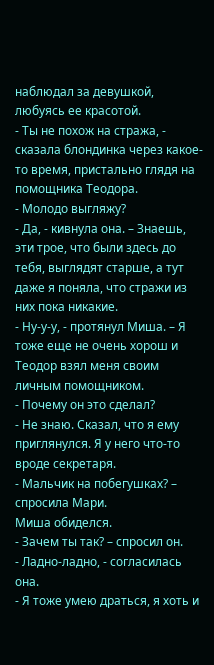наблюдал за девушкой, любуясь ее красотой.
- Ты не похож на стража, - сказала блондинка через какое-то время, пристально глядя на помощника Теодора.
- Молодо выгляжу?
- Да, - кивнула она. – Знаешь, эти трое, что были здесь до тебя, выглядят старше, а тут даже я поняла, что стражи из них пока никакие.
- Ну-у-у, - протянул Миша. – Я тоже еще не очень хорош и Теодор взял меня своим личным помощником.
- Почему он это сделал?
- Не знаю. Сказал, что я ему приглянулся. Я у него что-то вроде секретаря.
- Мальчик на побегушках? – спросила Мари.
Миша обиделся.
- Зачем ты так? – спросил он.
- Ладно-ладно, - согласилась она.
- Я тоже умею драться, я хоть и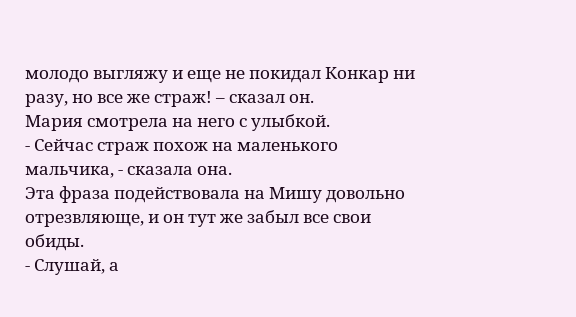молодо выгляжу и еще не покидал Конкар ни разу, но все же страж! – сказал он.
Мария смотрела на него с улыбкой.
- Сейчас страж похож на маленького мальчика, - сказала она.
Эта фраза подействовала на Мишу довольно отрезвляюще, и он тут же забыл все свои обиды.
- Слушай, а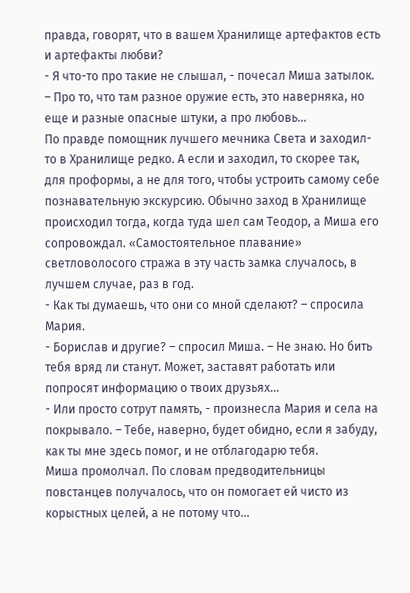правда, говорят, что в вашем Хранилище артефактов есть и артефакты любви?
- Я что-то про такие не слышал, - почесал Миша затылок. – Про то, что там разное оружие есть, это наверняка, но еще и разные опасные штуки, а про любовь…
По правде помощник лучшего мечника Света и заходил-то в Хранилище редко. А если и заходил, то скорее так, для проформы, а не для того, чтобы устроить самому себе познавательную экскурсию. Обычно заход в Хранилище происходил тогда, когда туда шел сам Теодор, а Миша его сопровождал. «Самостоятельное плавание» светловолосого стража в эту часть замка случалось, в лучшем случае, раз в год.
- Как ты думаешь, что они со мной сделают? – спросила Мария.
- Борислав и другие? – спросил Миша. – Не знаю. Но бить тебя вряд ли станут. Может, заставят работать или попросят информацию о твоих друзьях…
- Или просто сотрут память, - произнесла Мария и села на покрывало. – Тебе, наверно, будет обидно, если я забуду, как ты мне здесь помог, и не отблагодарю тебя.
Миша промолчал. По словам предводительницы повстанцев получалось, что он помогает ей чисто из корыстных целей, а не потому что…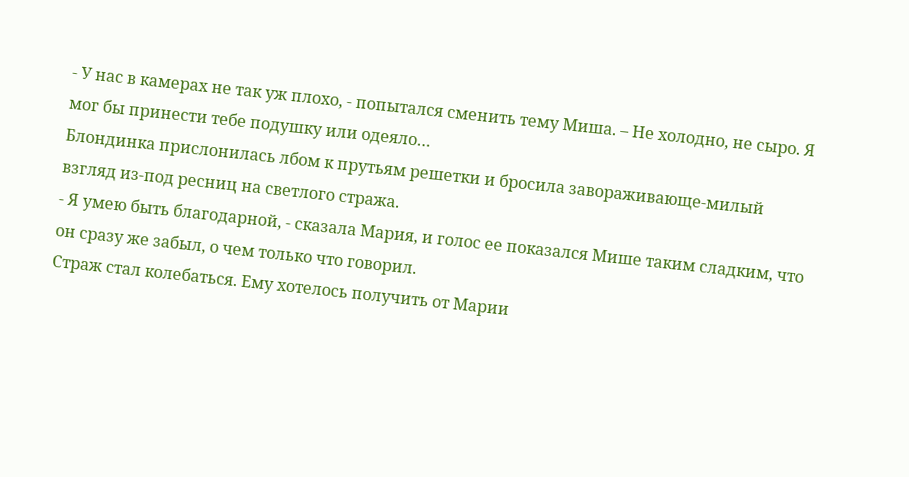- У нас в камерах не так уж плохо, - попытался сменить тему Миша. – Не холодно, не сыро. Я мог бы принести тебе подушку или одеяло…
Блондинка прислонилась лбом к прутьям решетки и бросила завораживающе-милый взгляд из-под ресниц на светлого стража.
- Я умею быть благодарной, - сказала Мария, и голос ее показался Мише таким сладким, что он сразу же забыл, о чем только что говорил.
Страж стал колебаться. Ему хотелось получить от Марии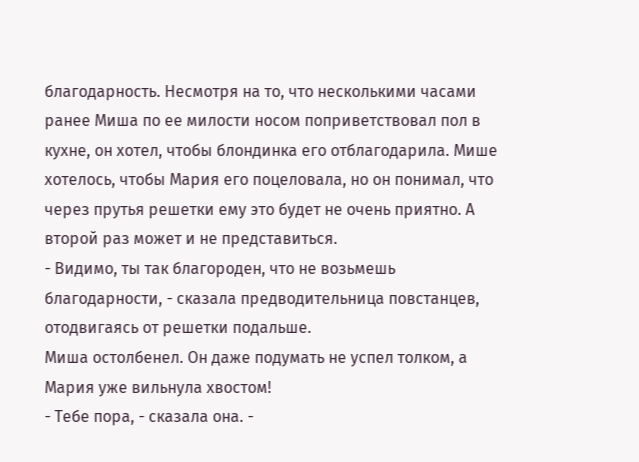благодарность. Несмотря на то, что несколькими часами ранее Миша по ее милости носом поприветствовал пол в кухне, он хотел, чтобы блондинка его отблагодарила. Мише хотелось, чтобы Мария его поцеловала, но он понимал, что через прутья решетки ему это будет не очень приятно. А второй раз может и не представиться.
- Видимо, ты так благороден, что не возьмешь благодарности, - сказала предводительница повстанцев, отодвигаясь от решетки подальше.
Миша остолбенел. Он даже подумать не успел толком, а Мария уже вильнула хвостом!
- Тебе пора, - сказала она. -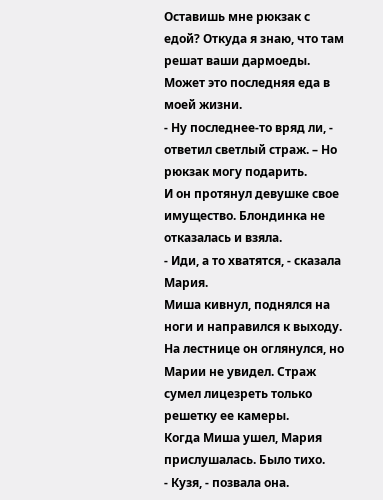Оставишь мне рюкзак с едой? Откуда я знаю, что там решат ваши дармоеды. Может это последняя еда в моей жизни.
- Ну последнее-то вряд ли, - ответил светлый страж. – Но рюкзак могу подарить.
И он протянул девушке свое имущество. Блондинка не отказалась и взяла.
- Иди, а то хватятся, - сказала Мария.
Миша кивнул, поднялся на ноги и направился к выходу. На лестнице он оглянулся, но Марии не увидел. Страж сумел лицезреть только решетку ее камеры.
Когда Миша ушел, Мария прислушалась. Было тихо.
- Кузя, - позвала она.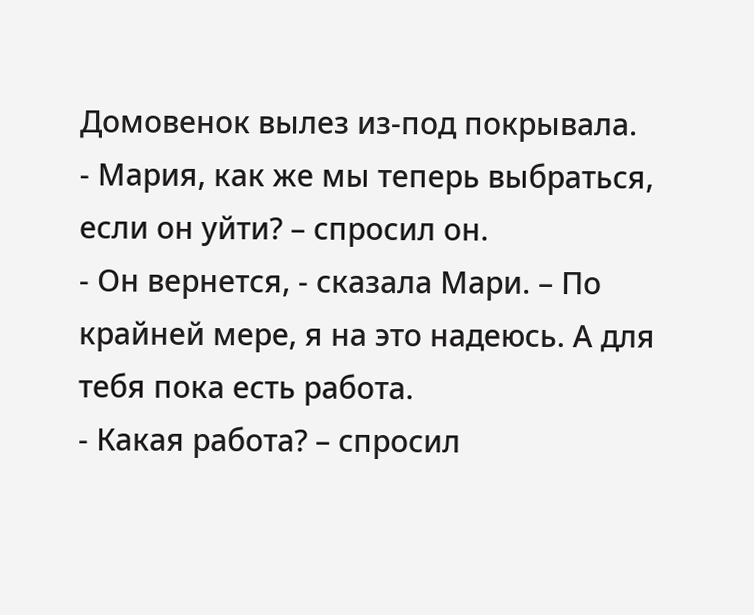Домовенок вылез из-под покрывала.
- Мария, как же мы теперь выбраться, если он уйти? – спросил он.
- Он вернется, - сказала Мари. – По крайней мере, я на это надеюсь. А для тебя пока есть работа.
- Какая работа? – спросил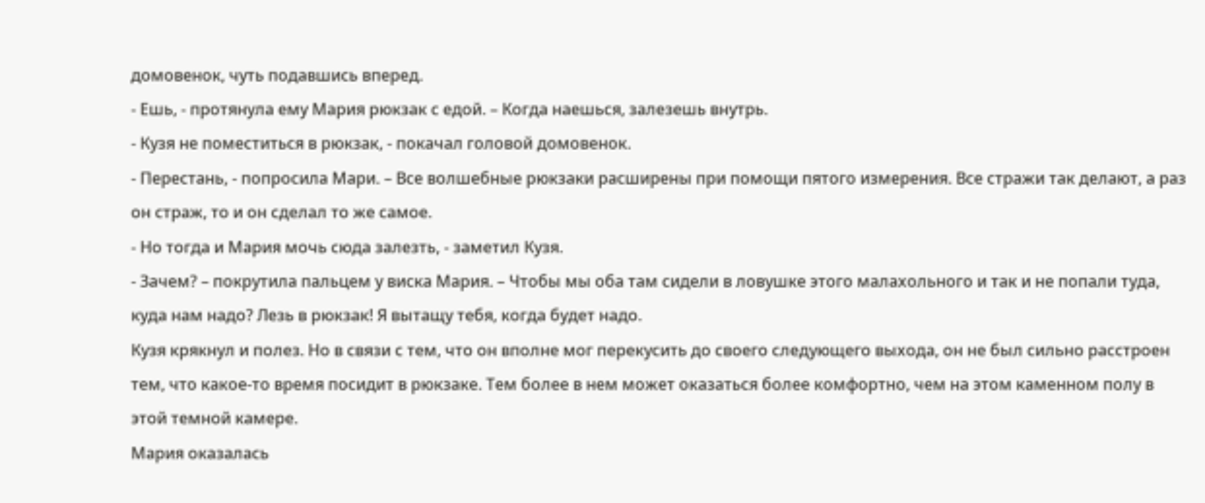домовенок, чуть подавшись вперед.
- Ешь, - протянула ему Мария рюкзак с едой. – Когда наешься, залезешь внутрь.
- Кузя не поместиться в рюкзак, - покачал головой домовенок.
- Перестань, - попросила Мари. – Все волшебные рюкзаки расширены при помощи пятого измерения. Все стражи так делают, а раз он страж, то и он сделал то же самое.
- Но тогда и Мария мочь сюда залезть, - заметил Кузя.
- Зачем? – покрутила пальцем у виска Мария. – Чтобы мы оба там сидели в ловушке этого малахольного и так и не попали туда, куда нам надо? Лезь в рюкзак! Я вытащу тебя, когда будет надо.
Кузя крякнул и полез. Но в связи с тем, что он вполне мог перекусить до своего следующего выхода, он не был сильно расстроен тем, что какое-то время посидит в рюкзаке. Тем более в нем может оказаться более комфортно, чем на этом каменном полу в этой темной камере.
Мария оказалась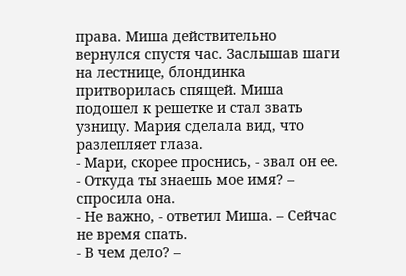права. Миша действительно вернулся спустя час. Заслышав шаги на лестнице, блондинка притворилась спящей. Миша подошел к решетке и стал звать узницу. Мария сделала вид, что разлепляет глаза.
- Мари, скорее проснись, - звал он ее.
- Откуда ты знаешь мое имя? – спросила она.
- Не важно, - ответил Миша. – Сейчас не время спать.
- В чем дело? –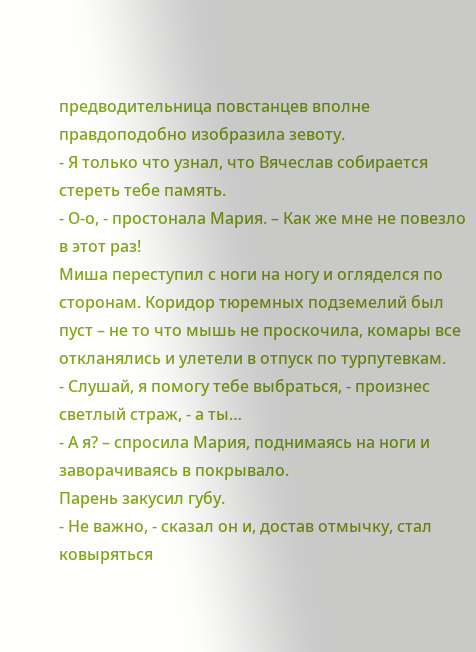предводительница повстанцев вполне правдоподобно изобразила зевоту.
- Я только что узнал, что Вячеслав собирается стереть тебе память.
- О-о, - простонала Мария. – Как же мне не повезло в этот раз!
Миша переступил с ноги на ногу и огляделся по сторонам. Коридор тюремных подземелий был пуст – не то что мышь не проскочила, комары все откланялись и улетели в отпуск по турпутевкам.
- Слушай, я помогу тебе выбраться, - произнес светлый страж, - а ты…
- А я? – спросила Мария, поднимаясь на ноги и заворачиваясь в покрывало.
Парень закусил губу.
- Не важно, - сказал он и, достав отмычку, стал ковыряться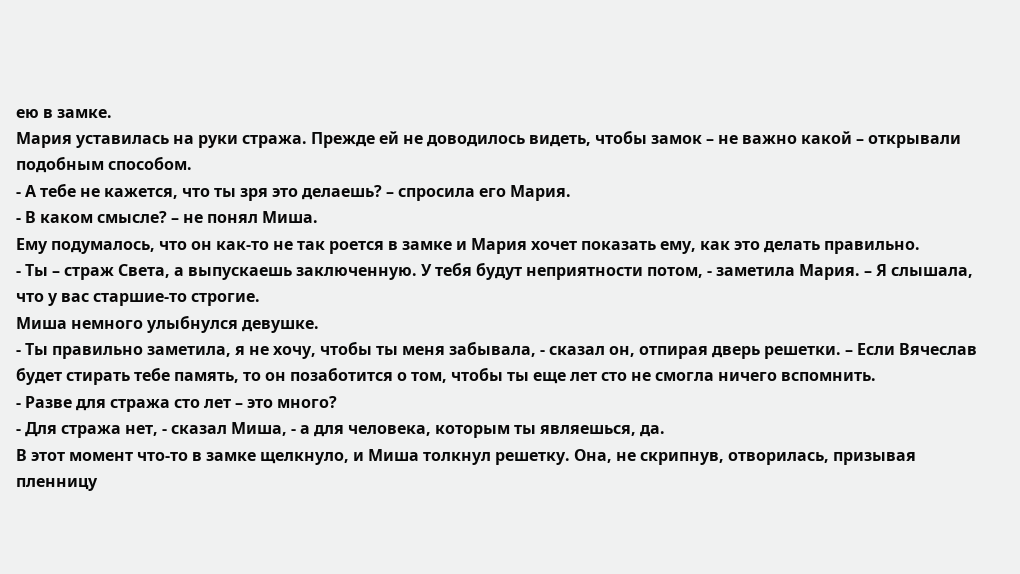ею в замке.
Мария уставилась на руки стража. Прежде ей не доводилось видеть, чтобы замок – не важно какой – открывали подобным способом.
- А тебе не кажется, что ты зря это делаешь? – спросила его Мария.
- В каком смысле? – не понял Миша.
Ему подумалось, что он как-то не так роется в замке и Мария хочет показать ему, как это делать правильно.
- Ты – страж Света, а выпускаешь заключенную. У тебя будут неприятности потом, - заметила Мария. – Я слышала, что у вас старшие-то строгие.
Миша немного улыбнулся девушке.
- Ты правильно заметила, я не хочу, чтобы ты меня забывала, - сказал он, отпирая дверь решетки. – Если Вячеслав будет стирать тебе память, то он позаботится о том, чтобы ты еще лет сто не смогла ничего вспомнить.
- Разве для стража сто лет – это много?
- Для стража нет, - сказал Миша, - а для человека, которым ты являешься, да.
В этот момент что-то в замке щелкнуло, и Миша толкнул решетку. Она, не скрипнув, отворилась, призывая пленницу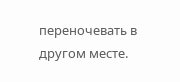переночевать в другом месте.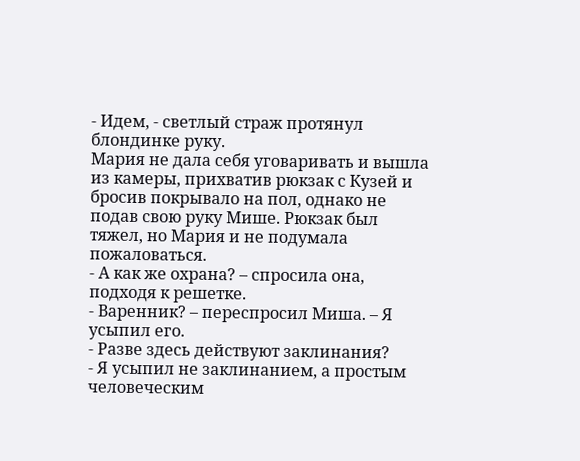- Идем, - светлый страж протянул блондинке руку.
Мария не дала себя уговаривать и вышла из камеры, прихватив рюкзак с Кузей и бросив покрывало на пол, однако не подав свою руку Мише. Рюкзак был тяжел, но Мария и не подумала пожаловаться.
- А как же охрана? – спросила она, подходя к решетке.
- Варенник? – переспросил Миша. – Я усыпил его.
- Разве здесь действуют заклинания?
- Я усыпил не заклинанием, а простым человеческим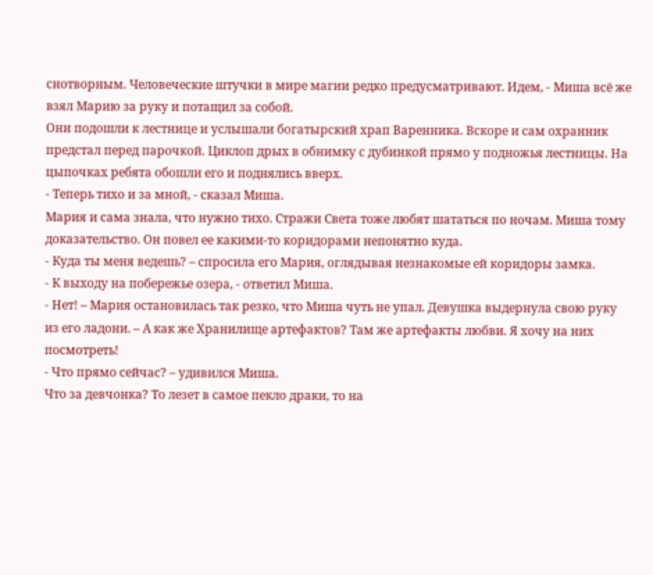снотворным. Человеческие штучки в мире магии редко предусматривают. Идем, - Миша всё же взял Марию за руку и потащил за собой.
Они подошли к лестнице и услышали богатырский храп Варенника. Вскоре и сам охранник предстал перед парочкой. Циклоп дрых в обнимку с дубинкой прямо у подножья лестницы. На цыпочках ребята обошли его и поднялись вверх.
- Теперь тихо и за мной, - сказал Миша.
Мария и сама знала, что нужно тихо. Стражи Света тоже любят шататься по ночам. Миша тому доказательство. Он повел ее какими-то коридорами непонятно куда.
- Куда ты меня ведешь? – спросила его Мария, оглядывая незнакомые ей коридоры замка.
- К выходу на побережье озера, - ответил Миша.
- Нет! – Мария остановилась так резко, что Миша чуть не упал. Девушка выдернула свою руку из его ладони. – А как же Хранилище артефактов? Там же артефакты любви. Я хочу на них посмотреть!
- Что прямо сейчас? – удивился Миша.
Что за девчонка? То лезет в самое пекло драки, то на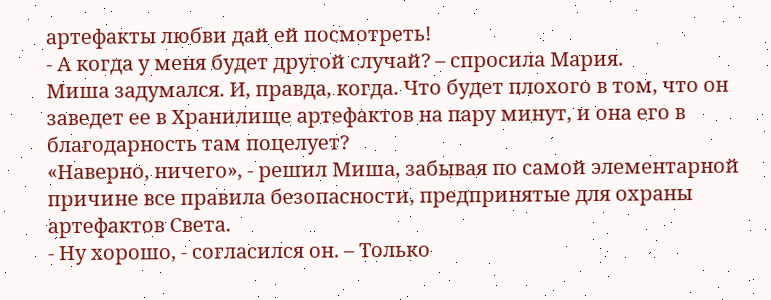артефакты любви дай ей посмотреть!
- А когда у меня будет другой случай? – спросила Мария.
Миша задумался. И, правда, когда. Что будет плохого в том, что он заведет ее в Хранилище артефактов на пару минут, и она его в благодарность там поцелует?
«Наверно, ничего», - решил Миша, забывая по самой элементарной причине все правила безопасности, предпринятые для охраны артефактов Света.
- Ну хорошо, - согласился он. – Только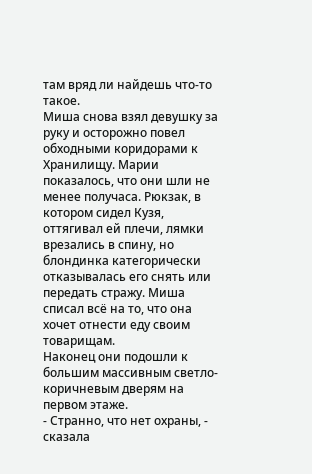там вряд ли найдешь что-то такое.
Миша снова взял девушку за руку и осторожно повел обходными коридорами к Хранилищу. Марии показалось, что они шли не менее получаса. Рюкзак, в котором сидел Кузя, оттягивал ей плечи, лямки врезались в спину, но блондинка категорически отказывалась его снять или передать стражу. Миша списал всё на то, что она хочет отнести еду своим товарищам.
Наконец они подошли к большим массивным светло-коричневым дверям на первом этаже.
- Странно, что нет охраны, - сказала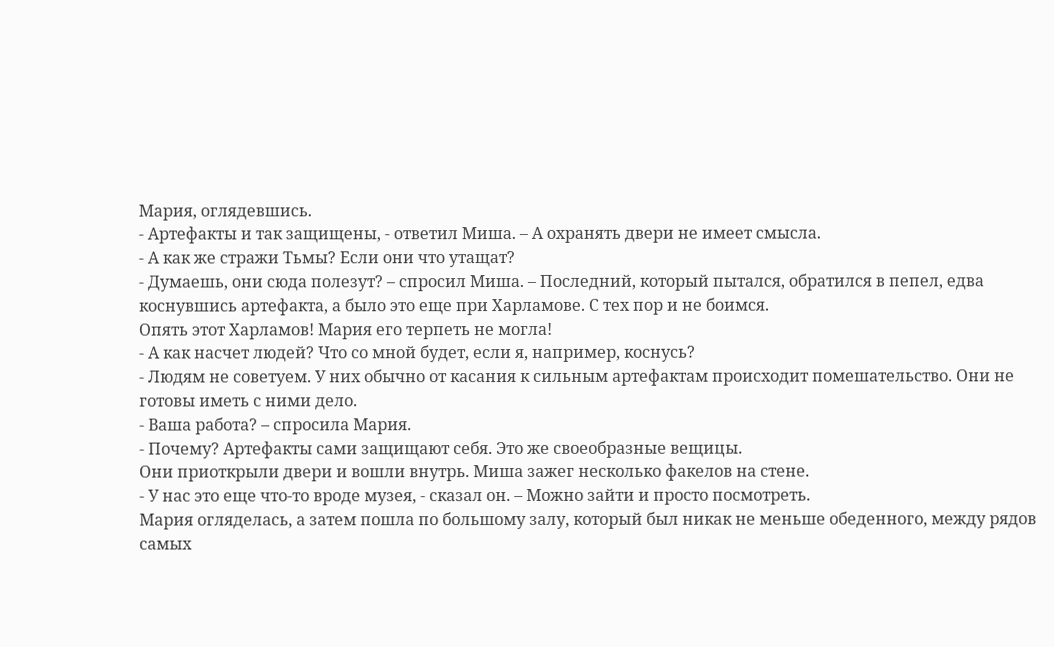Мария, оглядевшись.
- Артефакты и так защищены, - ответил Миша. – А охранять двери не имеет смысла.
- А как же стражи Тьмы? Если они что утащат?
- Думаешь, они сюда полезут? – спросил Миша. – Последний, который пытался, обратился в пепел, едва коснувшись артефакта, а было это еще при Харламове. С тех пор и не боимся.
Опять этот Харламов! Мария его терпеть не могла!
- А как насчет людей? Что со мной будет, если я, например, коснусь?
- Людям не советуем. У них обычно от касания к сильным артефактам происходит помешательство. Они не готовы иметь с ними дело.
- Ваша работа? – спросила Мария.
- Почему? Артефакты сами защищают себя. Это же своеобразные вещицы.
Они приоткрыли двери и вошли внутрь. Миша зажег несколько факелов на стене.
- У нас это еще что-то вроде музея, - сказал он. – Можно зайти и просто посмотреть.
Мария огляделась, а затем пошла по большому залу, который был никак не меньше обеденного, между рядов самых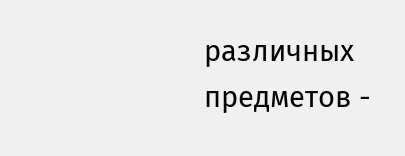различных предметов -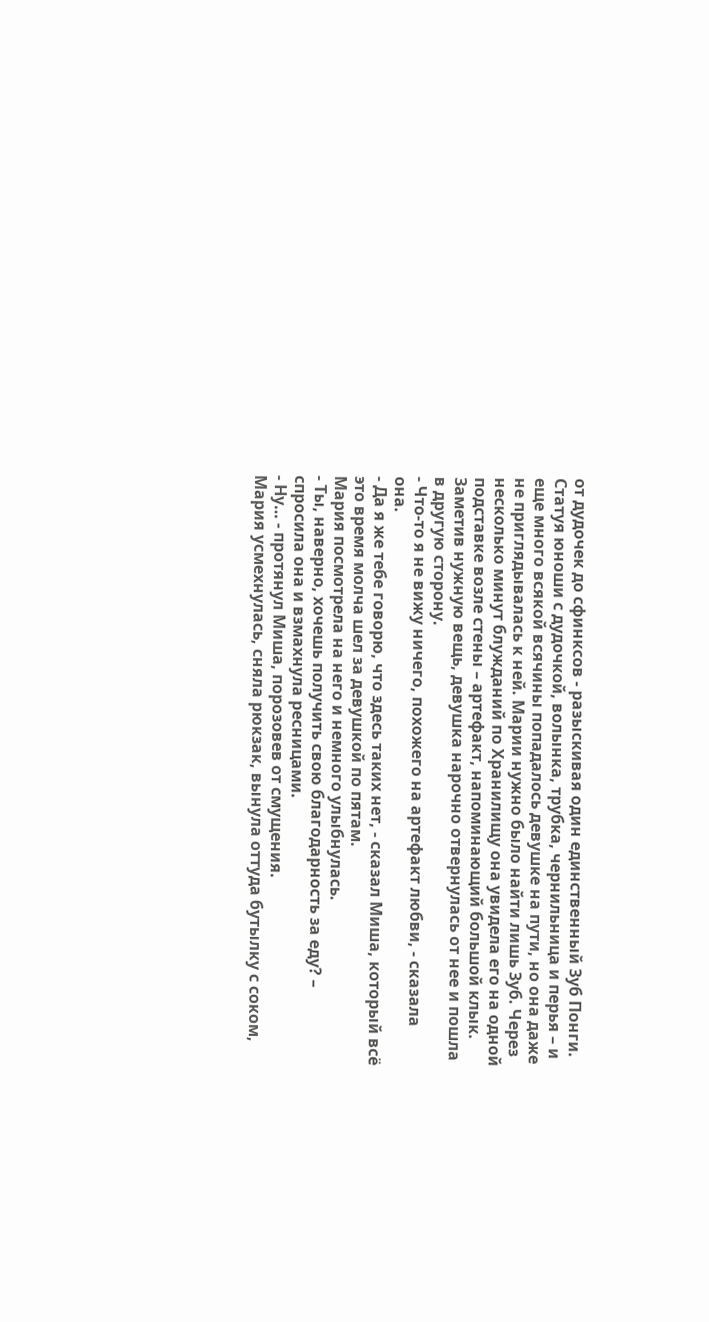от дудочек до сфинксов - разыскивая один единственный Зуб Понги. Статуя юноши с дудочкой, волынка, трубка, чернильница и перья – и еще много всякой всячины попадалось девушке на пути, но она даже не приглядывалась к ней. Марии нужно было найти лишь Зуб. Через несколько минут блужданий по Хранилищу она увидела его на одной подставке возле стены – артефакт, напоминающий большой клык.
Заметив нужную вещь, девушка нарочно отвернулась от нее и пошла в другую сторону.
- Что-то я не вижу ничего, похожего на артефакт любви, - сказала она.
- Да я же тебе говорю, что здесь таких нет, - сказал Миша, который всё это время молча шел за девушкой по пятам.
Мария посмотрела на него и немного улыбнулась.
- Ты, наверно, хочешь получить свою благодарность за еду? – спросила она и взмахнула ресницами.
- Ну… - протянул Миша, порозовев от смущения.
Мария усмехнулась, сняла рюкзак, вынула оттуда бутылку с соком,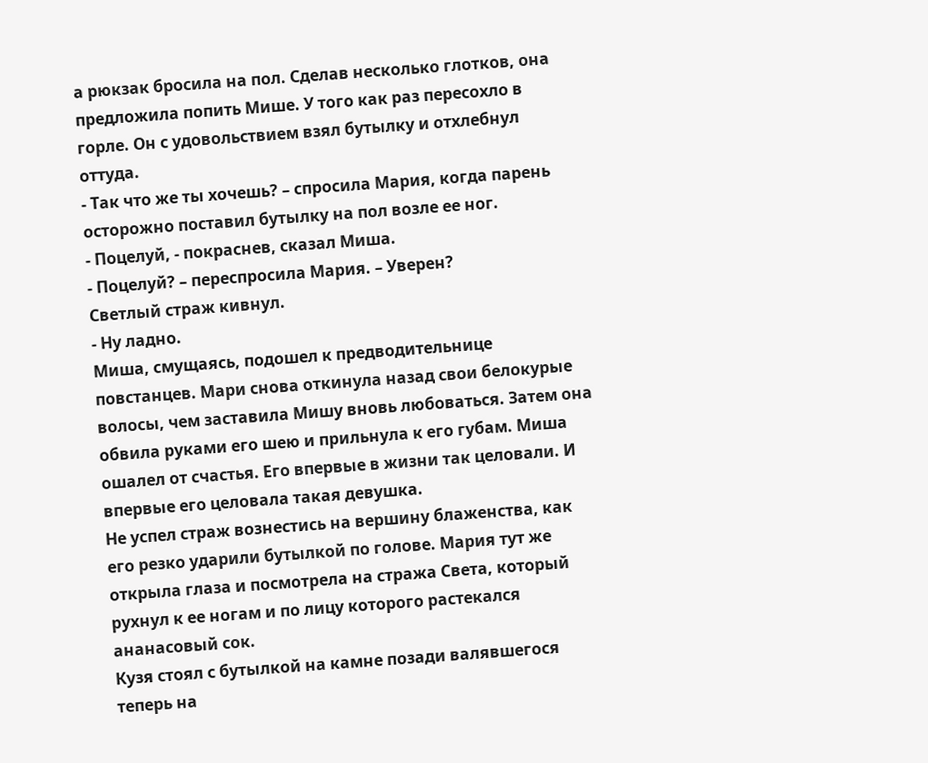а рюкзак бросила на пол. Сделав несколько глотков, она предложила попить Мише. У того как раз пересохло в горле. Он с удовольствием взял бутылку и отхлебнул оттуда.
- Так что же ты хочешь? – спросила Мария, когда парень осторожно поставил бутылку на пол возле ее ног.
- Поцелуй, - покраснев, сказал Миша.
- Поцелуй? – переспросила Мария. – Уверен?
Светлый страж кивнул.
- Ну ладно.
Миша, смущаясь, подошел к предводительнице повстанцев. Мари снова откинула назад свои белокурые волосы, чем заставила Мишу вновь любоваться. Затем она обвила руками его шею и прильнула к его губам. Миша ошалел от счастья. Его впервые в жизни так целовали. И впервые его целовала такая девушка.
Не успел страж вознестись на вершину блаженства, как его резко ударили бутылкой по голове. Мария тут же открыла глаза и посмотрела на стража Света, который рухнул к ее ногам и по лицу которого растекался ананасовый сок.
Кузя стоял с бутылкой на камне позади валявшегося теперь на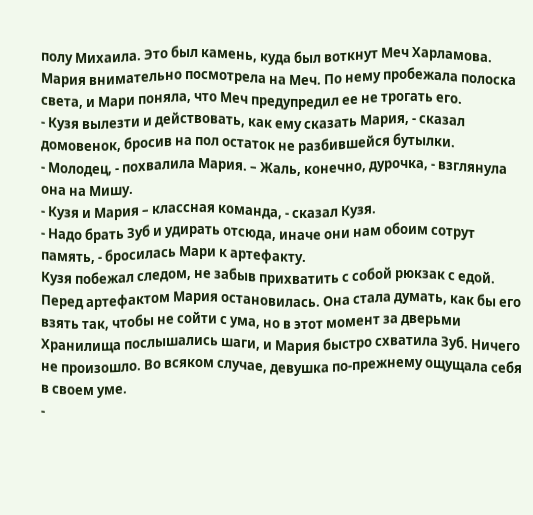полу Михаила. Это был камень, куда был воткнут Меч Харламова.
Мария внимательно посмотрела на Меч. По нему пробежала полоска света, и Мари поняла, что Меч предупредил ее не трогать его.
- Кузя вылезти и действовать, как ему сказать Мария, - сказал домовенок, бросив на пол остаток не разбившейся бутылки.
- Молодец, - похвалила Мария. – Жаль, конечно, дурочка, - взглянула она на Мишу.
- Кузя и Мария – классная команда, - сказал Кузя.
- Надо брать Зуб и удирать отсюда, иначе они нам обоим сотрут память, - бросилась Мари к артефакту.
Кузя побежал следом, не забыв прихватить с собой рюкзак с едой. Перед артефактом Мария остановилась. Она стала думать, как бы его взять так, чтобы не сойти с ума, но в этот момент за дверьми Хранилища послышались шаги, и Мария быстро схватила Зуб. Ничего не произошло. Во всяком случае, девушка по-прежнему ощущала себя в своем уме.
-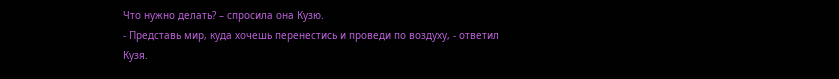Что нужно делать? – спросила она Кузю.
- Представь мир, куда хочешь перенестись и проведи по воздуху, - ответил Кузя.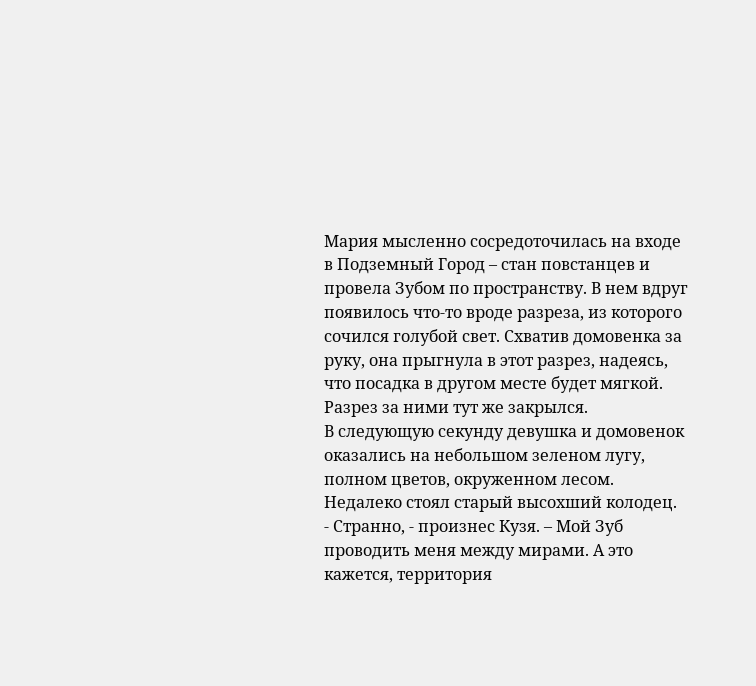Мария мысленно сосредоточилась на входе в Подземный Город – стан повстанцев и провела Зубом по пространству. В нем вдруг появилось что-то вроде разреза, из которого сочился голубой свет. Схватив домовенка за руку, она прыгнула в этот разрез, надеясь, что посадка в другом месте будет мягкой. Разрез за ними тут же закрылся.
В следующую секунду девушка и домовенок оказались на небольшом зеленом лугу, полном цветов, окруженном лесом. Недалеко стоял старый высохший колодец.
- Странно, - произнес Кузя. – Мой Зуб проводить меня между мирами. А это кажется, территория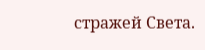стражей Света.